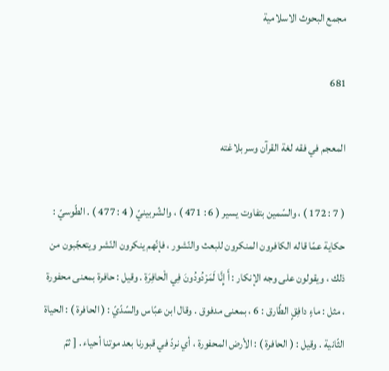مجمع البحوث الاسلامية

681

المعجم في فقه لغة القرآن وسر بلاغته

( 7 : 172 ) ، والسّمين بتفاوت يسير ( 6 : 471 ) ، والشّربينيّ ( 4 : 477 ) . الطّوسيّ : حكاية عمّا قاله الكافرون المنكرون للبعث والنّشور ، فإنّهم ينكرون النّشر ويتعجّبون من ذلك ، ويقولون على وجه الإنكار : أَ إِنَّا لَمَرْدُودُونَ فِي الْحافِرَةِ . وقيل : حافرة بمعنى محفورة ، مثل : ماءٍ دافِقٍ الطّارق : 6 ، بمعنى مدفوق . وقال ابن عبّاس والسّدّيّ : ( الحافرة ) : الحياة الثّانية . وقيل : ( الحافرة ) : الأرض المحفورة ، أي نردّ في قبورنا بعد موتنا أحياء . [ ثمّ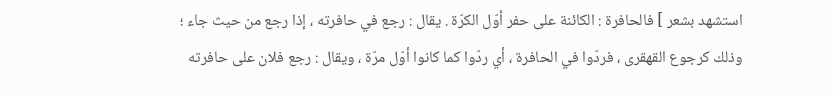استشهد بشعر ] فالحافرة : الكائنة على حفر أوّل الكرّة . يقال : رجع في حافرته ، إذا رجع من حيث جاء ؛ وذلك كرجوع القهقرى ، فردّوا في الحافرة ، أي ردّوا كما كانوا أوّل مرّة ، ويقال : رجع فلان على حافرته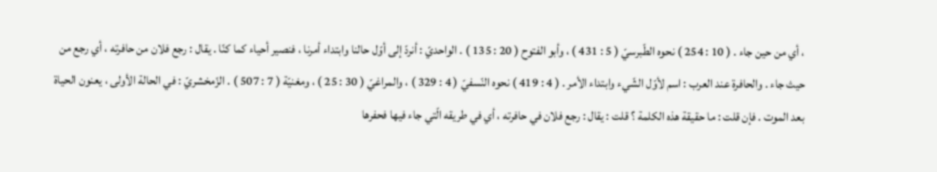، أي من حين جاء . ( 10 : 254 ) نحوه الطّبرسيّ ( 5 : 431 ) ، وأبو الفتوح ( 20 : 135 ) . الواحديّ : أنردّ إلى أوّل حالنا وابتداء أمرنا ، فنصير أحياء كما كنّا . يقال : رجع فلان من حافرته ، أي رجع من حيث جاء . والحافرة عند العرب : اسم لأوّل الشّيء وابتداء الأمر . ( 4 : 419 ) نحوه النّسفيّ ( 4 : 329 ) ، والمراغيّ ( 30 : 25 ) ، ومغنيّة ( 7 : 507 ) . الزّمخشريّ : في الحالة الأولى ، يعنون الحياة بعد الموت . فإن قلت : ما حقيقة هذه الكلمة ؟ قلت : يقال : رجع فلان في حافرته ، أي في طريقه الّتي جاء فيها فحفرها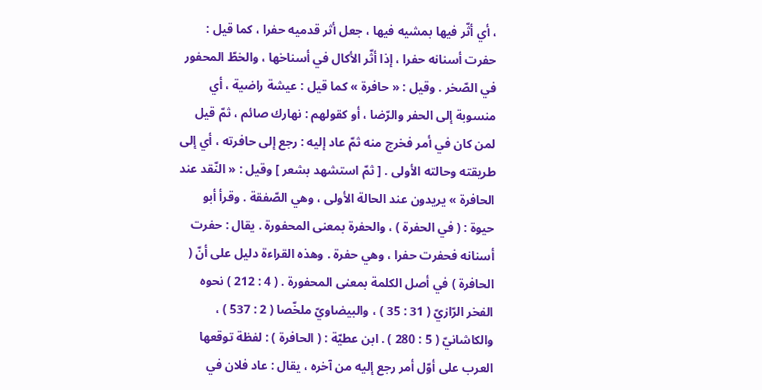، أي أثّر فيها بمشيه فيها ، جعل أثر قدميه حفرا ، كما قيل : حفرت أسنانه حفرا ، إذا أثّر الأكال في أسناخها ، والخطّ المحفور في الصّخر . وقيل : « حافرة » كما قيل : عيشة راضية ، أي منسوبة إلى الحفر والرّضا ، أو كقولهم : نهارك صائم ، ثمّ قيل لمن كان في أمر فخرج منه ثمّ عاد إليه : رجع إلى حافرته ، أي إلى طريقته وحالته الأولى . [ ثمّ استشهد بشعر ] وقيل : « النّقد عند الحافرة » يريدون عند الحالة الأولى ، وهي الصّفقة . وقرأ أبو حيوة : ( في الحفرة ) ، والحفرة بمعنى المحفورة . يقال : حفرت أسنانه فحفرت حفرا ، وهي حفرة . وهذه القراءة دليل على أنّ ( الحافرة ) في أصل الكلمة بمعنى المحفورة . ( 4 : 212 ) نحوه الفخر الرّازيّ ( 31 : 35 ) ، والبيضاويّ ملخّصا ( 2 : 537 ) ، والكاشانيّ ( 5 : 280 ) . ابن عطيّة : ( الحافرة ) : لفظة توقعها العرب على أوّل أمر رجع إليه من آخره ، يقال : عاد فلان في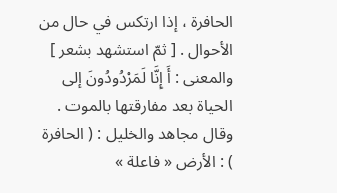الحافرة ، إذا ارتكس في حال من الأحوال . [ ثمّ استشهد بشعر ] والمعنى : أَ إِنَّا لَمَرْدُودُونَ إلى الحياة بعد مفارقتها بالموت . وقال مجاهد والخليل : ( الحافرة ) : الأرض « فاعلة »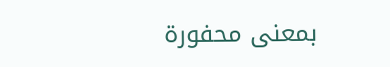بمعنى محفورة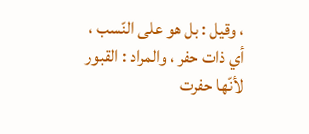، وقيل : بل هو على النّسب ، أي ذات حفر ، والمراد : القبور لأنّها حفرت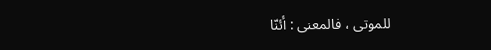للموتى ، فالمعنى : أئنّا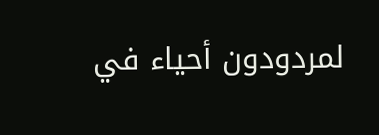لمردودون أحياء في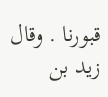قبورنا . وقال زيد بن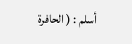أسلم : ( الحافرة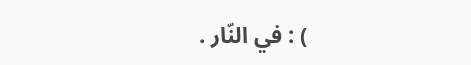) : في النّار .